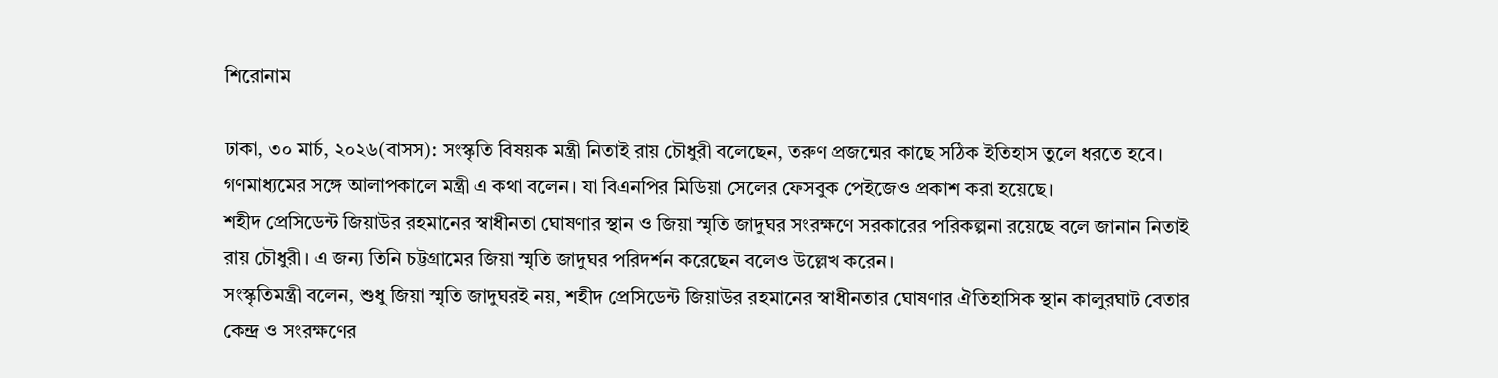শিরোনাম

ঢাকা, ৩০ মার্চ, ২০২৬(বাসস): সংস্কৃতি বিষয়ক মন্ত্রী নিতাই রায় চৌধুরী বলেছেন, তরুণ প্রজন্মের কাছে সঠিক ইতিহাস তুলে ধরতে হবে।
গণমাধ্যমের সঙ্গে আলাপকালে মন্ত্রী এ কথা বলেন। যা বিএনপির মিডিয়া সেলের ফেসবুক পেইজেও প্রকাশ করা হয়েছে।
শহীদ প্রেসিডেন্ট জিয়াউর রহমানের স্বাধীনতা ঘোষণার স্থান ও জিয়া স্মৃতি জাদুঘর সংরক্ষণে সরকারের পরিকল্পনা রয়েছে বলে জানান নিতাই রায় চৌধুরী। এ জন্য তিনি চট্টগ্রামের জিয়া স্মৃতি জাদুঘর পরিদর্শন করেছেন বলেও উল্লেখ করেন।
সংস্কৃতিমন্ত্রী বলেন, শুধু জিয়া স্মৃতি জাদুঘরই নয়, শহীদ প্রেসিডেন্ট জিয়াউর রহমানের স্বাধীনতার ঘোষণার ঐতিহাসিক স্থান কালুরঘাট বেতার কেন্দ্র ও সংরক্ষণের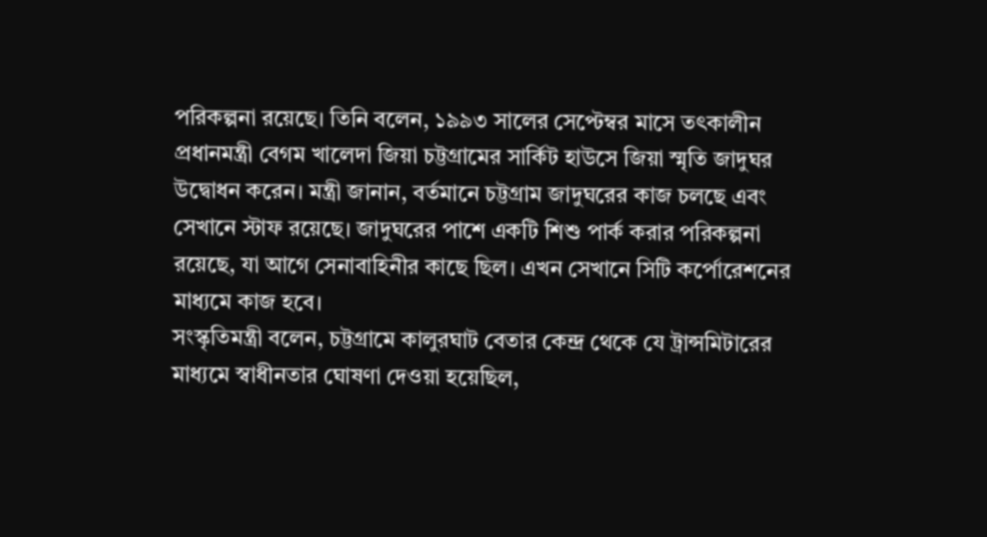পরিকল্পনা রয়েছে। তিনি বলেন, ১৯৯৩ সালের সেপ্টেম্বর মাসে তৎকালীন প্রধানমন্ত্রী বেগম খালেদা জিয়া চট্টগ্রামের সার্কিট হাউসে জিয়া স্মৃতি জাদুঘর উদ্বোধন করেন। মন্ত্রী জানান, বর্তমানে চট্টগ্রাম জাদুঘরের কাজ চলছে এবং সেখানে স্টাফ রয়েছে। জাদুঘরের পাশে একটি শিশু পার্ক করার পরিকল্পনা রয়েছে, যা আগে সেনাবাহিনীর কাছে ছিল। এখন সেখানে সিটি কর্পোরেশনের মাধ্যমে কাজ হবে।
সংস্কৃতিমন্ত্রী বলেন, চট্টগ্রামে কালুরঘাট বেতার কেন্দ্র থেকে যে ট্রান্সমিটারের মাধ্যমে স্বাধীনতার ঘোষণা দেওয়া হয়েছিল,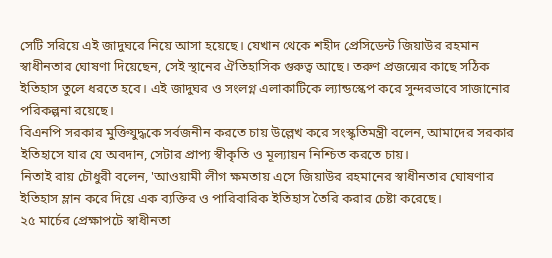সেটি সরিয়ে এই জাদুঘরে নিয়ে আসা হয়েছে। যেখান থেকে শহীদ প্রেসিডেন্ট জিয়াউর রহমান স্বাধীনতার ঘোষণা দিয়েছেন, সেই স্থানের ঐতিহাসিক গুরুত্ব আছে। তরুণ প্রজন্মের কাছে সঠিক ইতিহাস তুলে ধরতে হবে। এই জাদুঘর ও সংলগ্ন এলাকাটিকে ল্যান্ডস্কেপ করে সুন্দরভাবে সাজানোর পরিকল্পনা রয়েছে।
বিএনপি সরকার মুক্তিযুদ্ধকে সর্বজনীন করতে চায় উল্লেখ করে সংস্কৃতিমন্ত্রী বলেন, আমাদের সরকার ইতিহাসে যার যে অবদান, সেটার প্রাপ্য স্বীকৃতি ও মূল্যায়ন নিশ্চিত করতে চায়।
নিতাই রায় চৌধুরী বলেন, 'আওয়ামী লীগ ক্ষমতায় এসে জিয়াউর রহমানের স্বাধীনতার ঘোষণার ইতিহাস ম্লান করে দিয়ে এক ব্যক্তির ও পারিবারিক ইতিহাস তৈরি করার চেষ্টা করেছে।
২৫ মার্চের প্রেক্ষাপটে স্বাধীনতা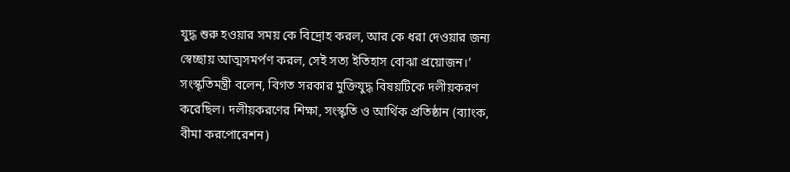যুদ্ধ শুরু হওয়ার সময় কে বিদ্রোহ করল, আর কে ধরা দেওয়ার জন্য স্বেচ্ছায় আত্মসমর্পণ করল, সেই সত্য ইতিহাস বোঝা প্রয়োজন।’
সংস্কৃতিমন্ত্রী বলেন, বিগত সরকার মুক্তিযুদ্ধ বিষয়টিকে দলীয়করণ করেছিল। দলীয়করণের শিক্ষা, সংস্কৃতি ও আর্থিক প্রতিষ্ঠান (ব্যাংক, বীমা করপোরেশন)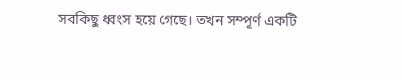সবকিছু ধ্বংস হয়ে গেছে। তখন সম্পূর্ণ একটি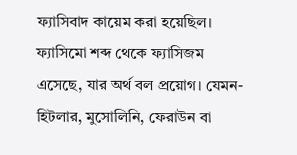ফ্যাসিবাদ কায়েম করা হয়েছিল। ফ্যাসিমো শব্দ থেকে ফ্যাসিজম এসেছে, যার অর্থ বল প্রয়োগ। যেমন-হিটলার, মুসোলিনি, ফেরাউন বা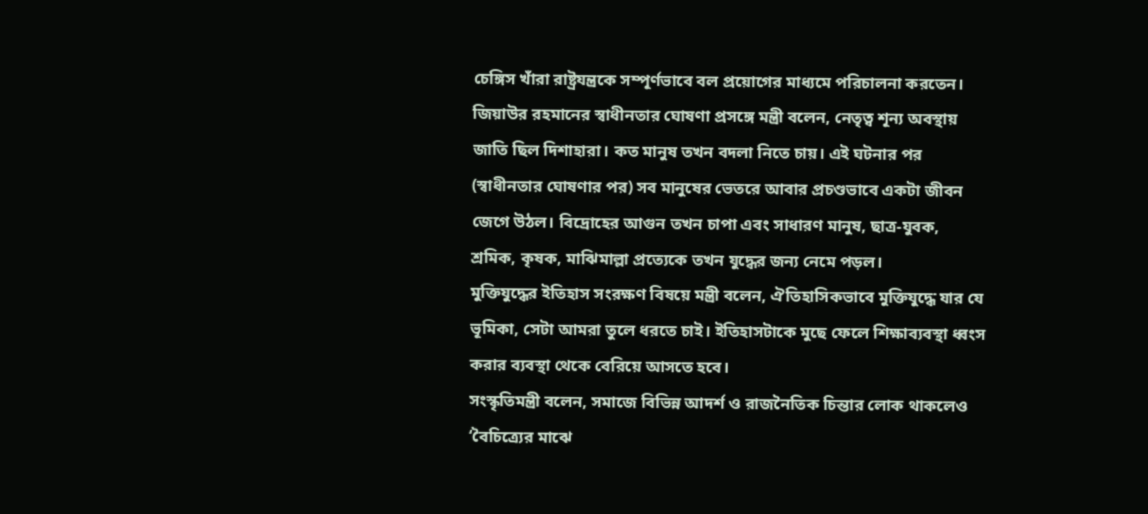চেঙ্গিস খাঁরা রাষ্ট্রযন্ত্রকে সম্পূর্ণভাবে বল প্রয়োগের মাধ্যমে পরিচালনা করতেন।
জিয়াউর রহমানের স্বাধীনতার ঘোষণা প্রসঙ্গে মন্ত্রী বলেন, নেতৃত্ব শূন্য অবস্থায় জাতি ছিল দিশাহারা। কত মানুষ তখন বদলা নিতে চায়। এই ঘটনার পর (স্বাধীনতার ঘোষণার পর) সব মানুষের ভেতরে আবার প্রচণ্ডভাবে একটা জীবন জেগে উঠল। বিদ্রোহের আগুন তখন চাপা এবং সাধারণ মানুষ, ছাত্র-যুবক, শ্রমিক, কৃষক, মাঝিমাল্লা প্রত্যেকে তখন যুদ্ধের জন্য নেমে পড়ল।
মুক্তিযুদ্ধের ইতিহাস সংরক্ষণ বিষয়ে মন্ত্রী বলেন, ঐতিহাসিকভাবে মুক্তিযুদ্ধে যার যে ভূমিকা, সেটা আমরা তুলে ধরতে চাই। ইতিহাসটাকে মুছে ফেলে শিক্ষাব্যবস্থা ধ্বংস করার ব্যবস্থা থেকে বেরিয়ে আসতে হবে।
সংস্কৃতিমন্ত্রী বলেন, সমাজে বিভিন্ন আদর্শ ও রাজনৈতিক চিন্তার লোক থাকলেও ‘বৈচিত্র্যের মাঝে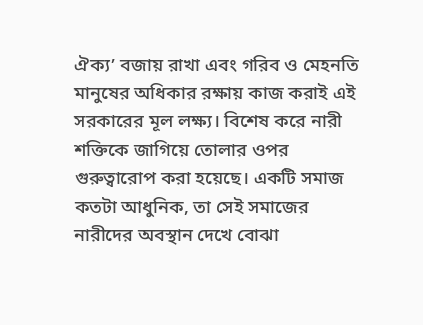ঐক্য’ বজায় রাখা এবং গরিব ও মেহনতি মানুষের অধিকার রক্ষায় কাজ করাই এই সরকারের মূল লক্ষ্য। বিশেষ করে নারী শক্তিকে জাগিয়ে তোলার ওপর গুরুত্বারোপ করা হয়েছে। একটি সমাজ কতটা আধুনিক, তা সেই সমাজের নারীদের অবস্থান দেখে বোঝা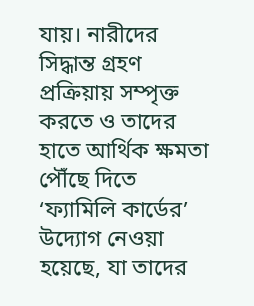যায়। নারীদের সিদ্ধান্ত গ্রহণ প্রক্রিয়ায় সম্পৃক্ত করতে ও তাদের হাতে আর্থিক ক্ষমতা পৌঁছে দিতে ‘ফ্যামিলি কার্ডের’ উদ্যোগ নেওয়া হয়েছে, যা তাদের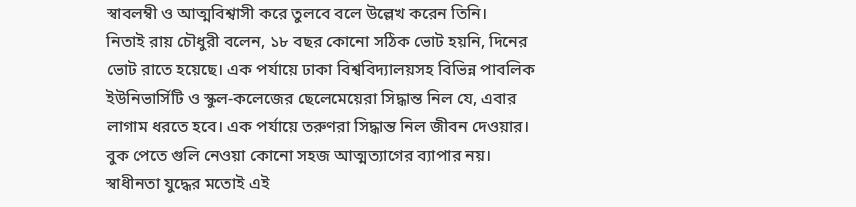স্বাবলম্বী ও আত্মবিশ্বাসী করে তুলবে বলে উল্লেখ করেন তিনি।
নিতাই রায় চৌধুরী বলেন, ১৮ বছর কোনো সঠিক ভোট হয়নি, দিনের ভোট রাতে হয়েছে। এক পর্যায়ে ঢাকা বিশ্ববিদ্যালয়সহ বিভিন্ন পাবলিক ইউনিভার্সিটি ও স্কুল-কলেজের ছেলেমেয়েরা সিদ্ধান্ত নিল যে, এবার লাগাম ধরতে হবে। এক পর্যায়ে তরুণরা সিদ্ধান্ত নিল জীবন দেওয়ার। বুক পেতে গুলি নেওয়া কোনো সহজ আত্মত্যাগের ব্যাপার নয়। স্বাধীনতা যুদ্ধের মতোই এই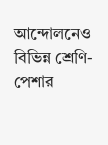আন্দোলনেও বিভিন্ন শ্রেণি-পেশার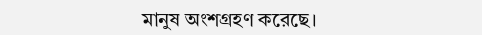মানুষ অংশগ্রহণ করেছে।